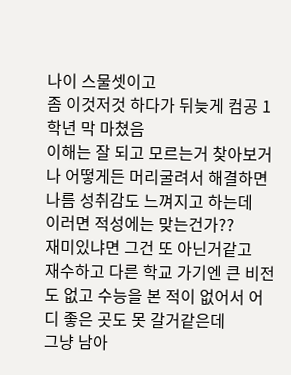나이 스물셋이고
좀 이것저것 하다가 뒤늦게 컴공 1학년 막 마쳤음
이해는 잘 되고 모르는거 찾아보거나 어떻게든 머리굴려서 해결하면 나름 성취감도 느껴지고 하는데
이러면 적성에는 맞는건가??
재미있냐면 그건 또 아닌거같고
재수하고 다른 학교 가기엔 큰 비전도 없고 수능을 본 적이 없어서 어디 좋은 곳도 못 갈거같은데
그냥 남아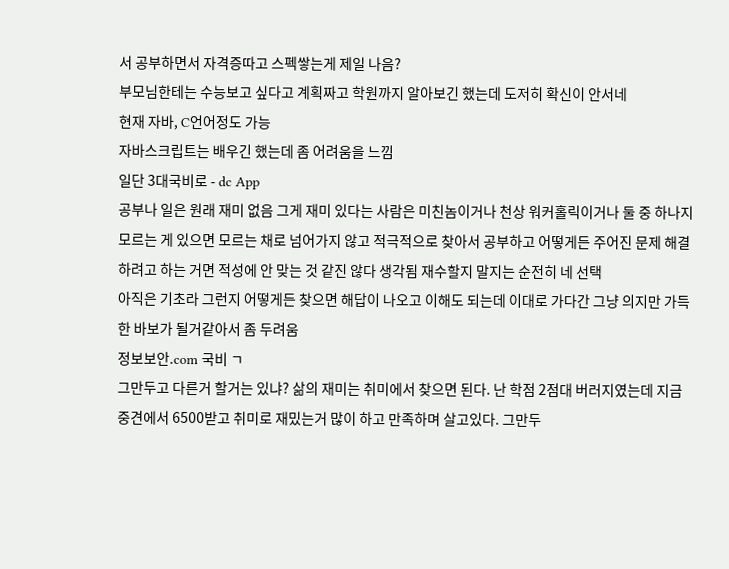서 공부하면서 자격증따고 스펙쌓는게 제일 나음?
부모님한테는 수능보고 싶다고 계획짜고 학원까지 알아보긴 했는데 도저히 확신이 안서네
현재 자바, C언어정도 가능
자바스크립트는 배우긴 했는데 좀 어려움을 느낌
일단 3대국비로 - dc App
공부나 일은 원래 재미 없음 그게 재미 있다는 사람은 미친놈이거나 천상 워커홀릭이거나 둘 중 하나지 모르는 게 있으면 모르는 채로 넘어가지 않고 적극적으로 찾아서 공부하고 어떻게든 주어진 문제 해결하려고 하는 거면 적성에 안 맞는 것 같진 않다 생각됨 재수할지 말지는 순전히 네 선택
아직은 기초라 그런지 어떻게든 찾으면 해답이 나오고 이해도 되는데 이대로 가다간 그냥 의지만 가득한 바보가 될거같아서 좀 두려움
정보보안.com 국비 ㄱ
그만두고 다른거 할거는 있냐? 삶의 재미는 취미에서 찾으면 된다. 난 학점 2점대 버러지였는데 지금 중견에서 6500받고 취미로 재밌는거 많이 하고 만족하며 살고있다. 그만두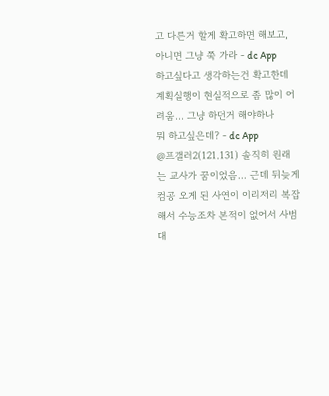고 다른거 할게 확고하면 해보고, 아니면 그냥 쭉 가라 - dc App
하고싶다고 생각하는건 확고한데 계획실행이 현실적으로 좀 많이 어려움... 그냥 하던거 해야하나
뭐 하고싶은데? - dc App
@프갤러2(121.131) 솔직히 원래는 교사가 꿈이었음... 근데 뒤늦게 컴공 오게 된 사연이 이리저리 복잡해서 수능조차 본적이 없어서 사범대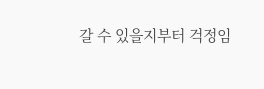갈 수 있을지부터 걱정임